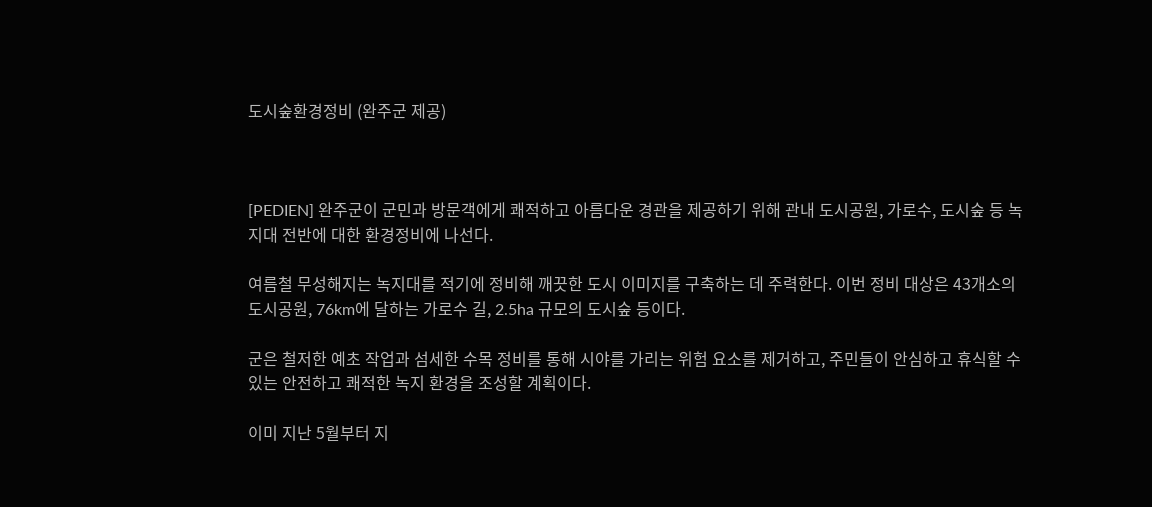도시숲환경정비 (완주군 제공)



[PEDIEN] 완주군이 군민과 방문객에게 쾌적하고 아름다운 경관을 제공하기 위해 관내 도시공원, 가로수, 도시숲 등 녹지대 전반에 대한 환경정비에 나선다.

여름철 무성해지는 녹지대를 적기에 정비해 깨끗한 도시 이미지를 구축하는 데 주력한다. 이번 정비 대상은 43개소의 도시공원, 76km에 달하는 가로수 길, 2.5ha 규모의 도시숲 등이다.

군은 철저한 예초 작업과 섬세한 수목 정비를 통해 시야를 가리는 위험 요소를 제거하고, 주민들이 안심하고 휴식할 수 있는 안전하고 쾌적한 녹지 환경을 조성할 계획이다.

이미 지난 5월부터 지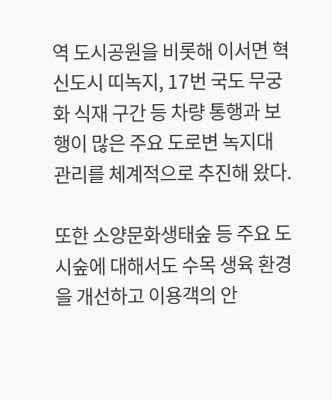역 도시공원을 비롯해 이서면 혁신도시 띠녹지, 17번 국도 무궁화 식재 구간 등 차량 통행과 보행이 많은 주요 도로변 녹지대 관리를 체계적으로 추진해 왔다.

또한 소양문화생태숲 등 주요 도시숲에 대해서도 수목 생육 환경을 개선하고 이용객의 안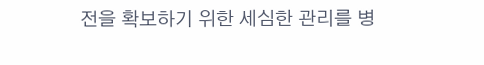전을 확보하기 위한 세심한 관리를 병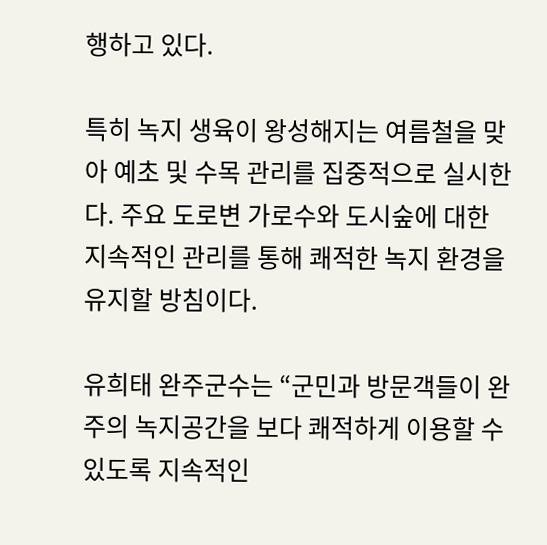행하고 있다.

특히 녹지 생육이 왕성해지는 여름철을 맞아 예초 및 수목 관리를 집중적으로 실시한다. 주요 도로변 가로수와 도시숲에 대한 지속적인 관리를 통해 쾌적한 녹지 환경을 유지할 방침이다.

유희태 완주군수는 “군민과 방문객들이 완주의 녹지공간을 보다 쾌적하게 이용할 수 있도록 지속적인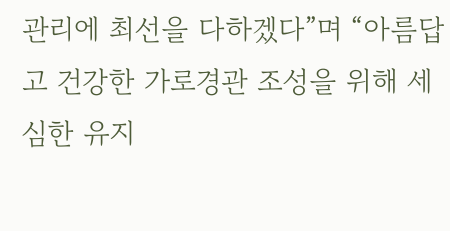관리에 최선을 다하겠다”며 “아름답고 건강한 가로경관 조성을 위해 세심한 유지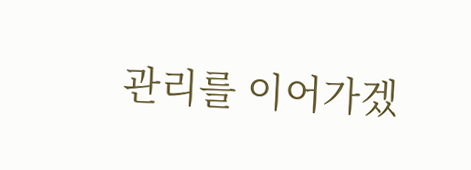관리를 이어가겠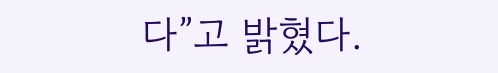다”고 밝혔다.